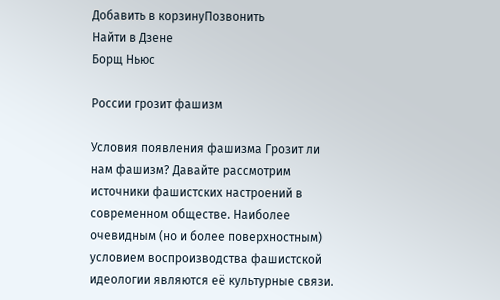Добавить в корзинуПозвонить
Найти в Дзене
Борщ Ньюс

России грозит фашизм

Условия появления фашизма Грозит ли нам фашизм? Давайте рассмотрим источники фашистских настроений в современном обществе. Наиболее очевидным (но и более поверхностным) условием воспроизводства фашистской идеологии являются её культурные связи.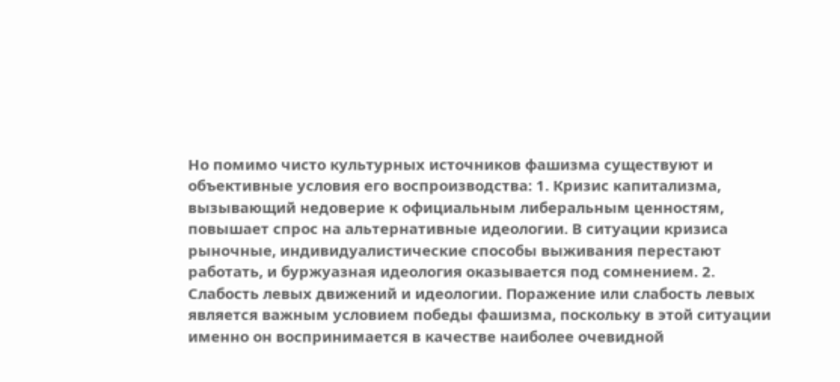Но помимо чисто культурных источников фашизма существуют и объективные условия его воспроизводства: 1. Кризис капитализма, вызывающий недоверие к официальным либеральным ценностям, повышает спрос на альтернативные идеологии. В ситуации кризиса рыночные, индивидуалистические способы выживания перестают работать, и буржуазная идеология оказывается под сомнением. 2. Слабость левых движений и идеологии. Поражение или слабость левых является важным условием победы фашизма, поскольку в этой ситуации именно он воспринимается в качестве наиболее очевидной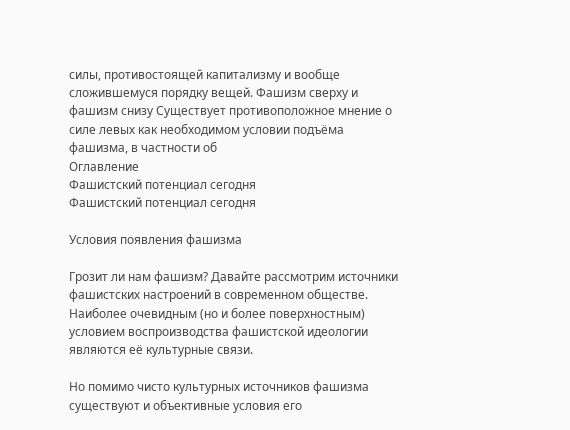силы, противостоящей капитализму и вообще сложившемуся порядку вещей. Фашизм сверху и фашизм снизу Существует противоположное мнение о силе левых как необходимом условии подъёма фашизма, в частности об
Оглавление
Фашистский потенциал сегодня
Фашистский потенциал сегодня

Условия появления фашизма

Грозит ли нам фашизм? Давайте рассмотрим источники фашистских настроений в современном обществе. Наиболее очевидным (но и более поверхностным) условием воспроизводства фашистской идеологии являются её культурные связи.

Но помимо чисто культурных источников фашизма существуют и объективные условия его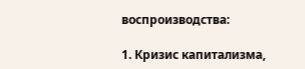воспроизводства:

1. Кризис капитализма,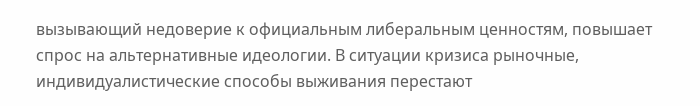вызывающий недоверие к официальным либеральным ценностям, повышает спрос на альтернативные идеологии. В ситуации кризиса рыночные, индивидуалистические способы выживания перестают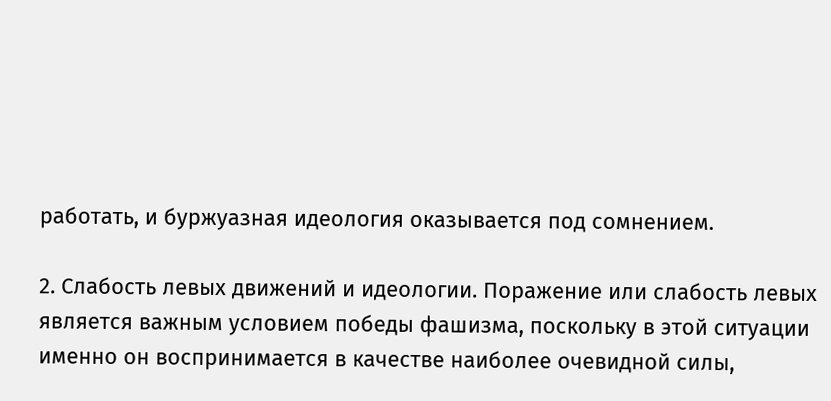работать, и буржуазная идеология оказывается под сомнением.

2. Слабость левых движений и идеологии. Поражение или слабость левых является важным условием победы фашизма, поскольку в этой ситуации именно он воспринимается в качестве наиболее очевидной силы,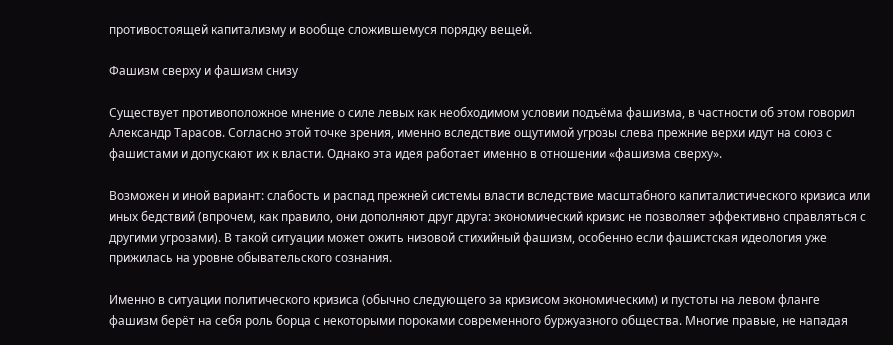противостоящей капитализму и вообще сложившемуся порядку вещей.

Фашизм сверху и фашизм снизу

Существует противоположное мнение о силе левых как необходимом условии подъёма фашизма, в частности об этом говорил Александр Тарасов. Согласно этой точке зрения, именно вследствие ощутимой угрозы слева прежние верхи идут на союз с фашистами и допускают их к власти. Однако эта идея работает именно в отношении «фашизма сверху».

Возможен и иной вариант: слабость и распад прежней системы власти вследствие масштабного капиталистического кризиса или иных бедствий (впрочем, как правило, они дополняют друг друга: экономический кризис не позволяет эффективно справляться с другими угрозами). В такой ситуации может ожить низовой стихийный фашизм, особенно если фашистская идеология уже прижилась на уровне обывательского сознания.

Именно в ситуации политического кризиса (обычно следующего за кризисом экономическим) и пустоты на левом фланге фашизм берёт на себя роль борца с некоторыми пороками современного буржуазного общества. Многие правые, не нападая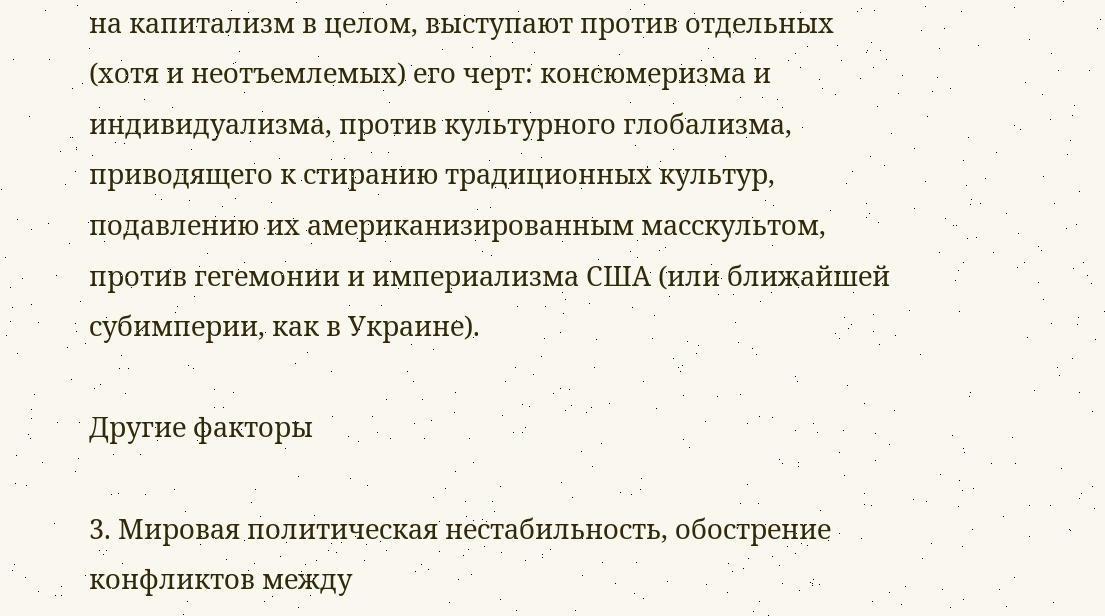на капитализм в целом, выступают против отдельных (хотя и неотъемлемых) его черт: консюмеризма и индивидуализма, против культурного глобализма, приводящего к стиранию традиционных культур, подавлению их американизированным масскультом, против гегемонии и империализма США (или ближайшей субимперии, как в Украине).

Другие факторы

3. Мировая политическая нестабильность, обострение конфликтов между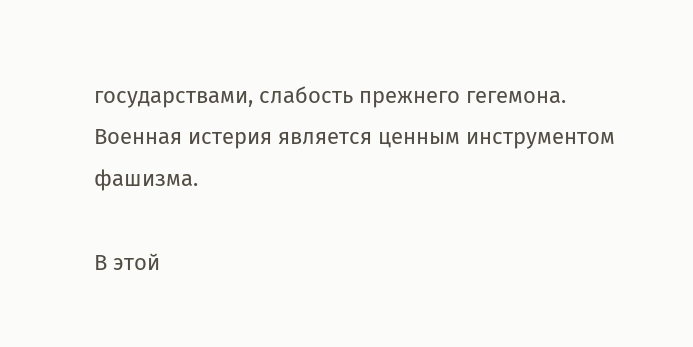государствами, слабость прежнего гегемона. Военная истерия является ценным инструментом фашизма.

В этой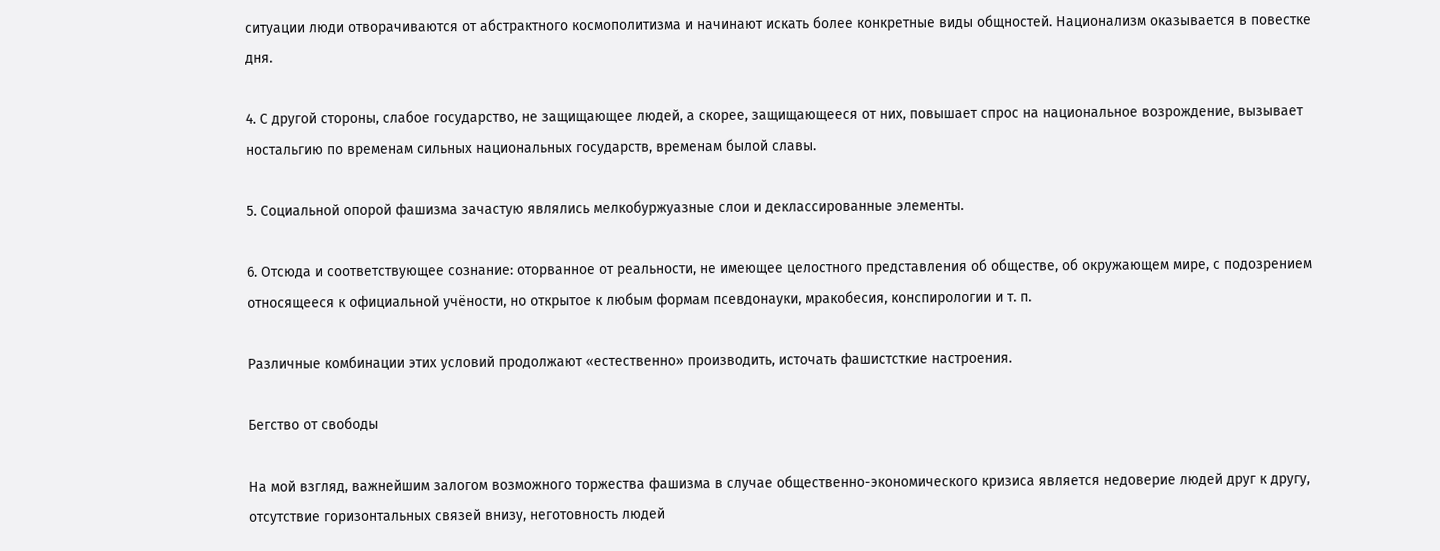ситуации люди отворачиваются от абстрактного космополитизма и начинают искать более конкретные виды общностей. Национализм оказывается в повестке дня.

4. С другой стороны, слабое государство, не защищающее людей, а скорее, защищающееся от них, повышает спрос на национальное возрождение, вызывает ностальгию по временам сильных национальных государств, временам былой славы.

5. Социальной опорой фашизма зачастую являлись мелкобуржуазные слои и деклассированные элементы.

6. Отсюда и соответствующее сознание: оторванное от реальности, не имеющее целостного представления об обществе, об окружающем мире, с подозрением относящееся к официальной учёности, но открытое к любым формам псевдонауки, мракобесия, конспирологии и т. п.

Различные комбинации этих условий продолжают «естественно» производить, источать фашистсткие настроения.

Бегство от свободы

На мой взгляд, важнейшим залогом возможного торжества фашизма в случае общественно-экономического кризиса является недоверие людей друг к другу, отсутствие горизонтальных связей внизу, неготовность людей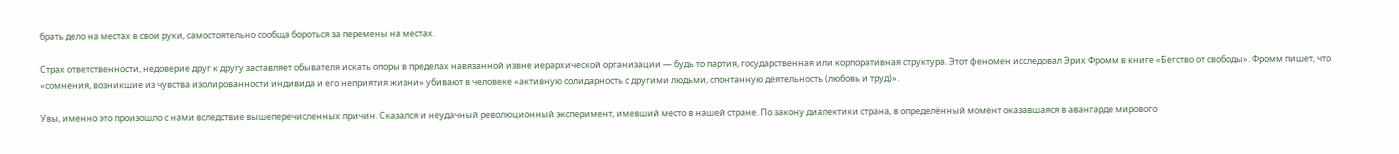брать дело на местах в свои руки, самостоятельно сообща бороться за перемены на местах.

Страх ответственности, недоверие друг к другу заставляет обывателя искать опоры в пределах навязанной извне иерархической организации — будь то партия, государственная или корпоративная структура. Этот феномен исследовал Эрих Фромм в книге «Бегство от свободы». Фромм пишет, что «сомнения, возникшие из чувства изолированности индивида и его неприятия жизни» убивают в человеке «активную солидарность с другими людьми, спонтанную деятельность (любовь и труд)».

Увы, именно это произошло с нами вследствие вышеперечисленных причин. Сказался и неудачный революционный эксперимент, имевший место в нашей стране. По закону диалектики страна, в определённый момент оказавшаяся в авангарде мирового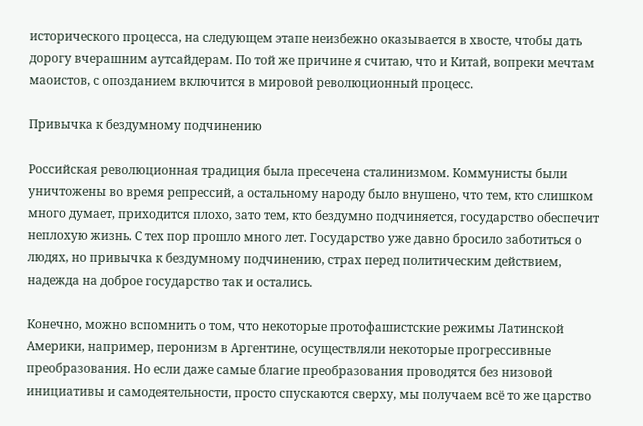исторического процесса, на следующем этапе неизбежно оказывается в хвосте, чтобы дать дорогу вчерашним аутсайдерам. По той же причине я считаю, что и Китай, вопреки мечтам маоистов, с опозданием включится в мировой революционный процесс.

Привычка к бездумному подчинению

Российская революционная традиция была пресечена сталинизмом. Коммунисты были уничтожены во время репрессий, а остальному народу было внушено, что тем, кто слишком много думает, приходится плохо, зато тем, кто бездумно подчиняется, государство обеспечит неплохую жизнь. С тех пор прошло много лет. Государство уже давно бросило заботиться о людях, но привычка к бездумному подчинению, страх перед политическим действием, надежда на доброе государство так и остались.

Конечно, можно вспомнить о том, что некоторые протофашистские режимы Латинской Америки, например, перонизм в Аргентине, осуществляли некоторые прогрессивные преобразования. Но если даже самые благие преобразования проводятся без низовой инициативы и самодеятельности, просто спускаются сверху, мы получаем всё то же царство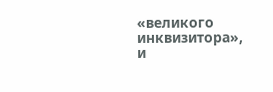«великого инквизитора», и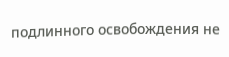подлинного освобождения не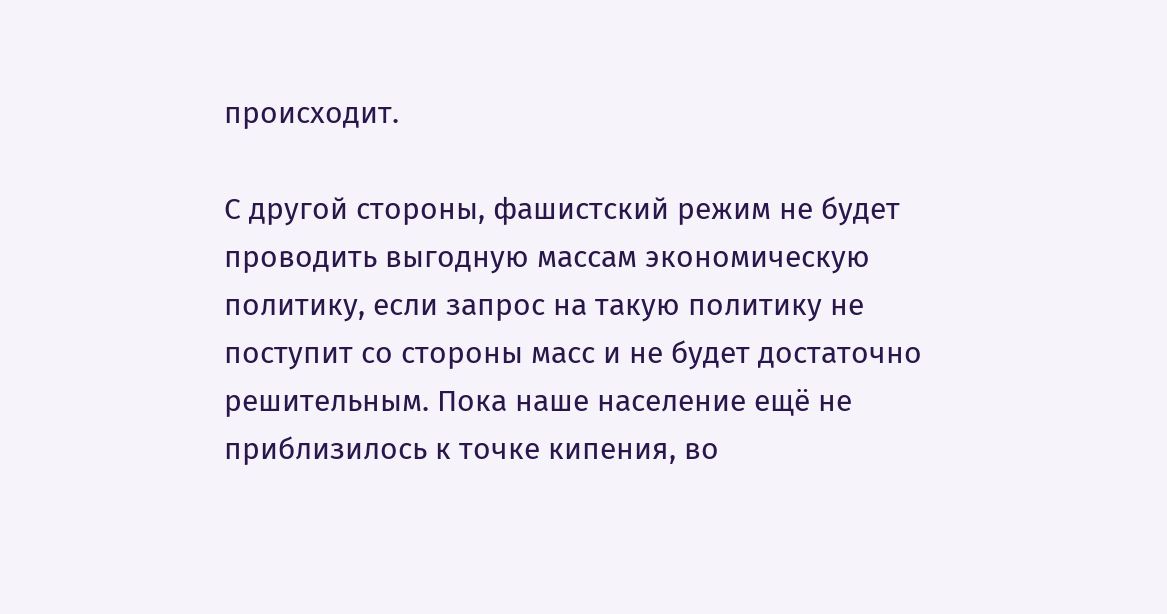происходит.

С другой стороны, фашистский режим не будет проводить выгодную массам экономическую политику, если запрос на такую политику не поступит со стороны масс и не будет достаточно решительным. Пока наше население ещё не приблизилось к точке кипения, во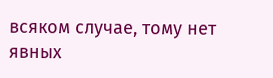всяком случае, тому нет явных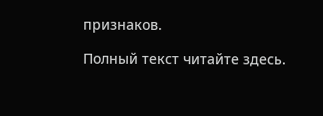признаков.

Полный текст читайте здесь.